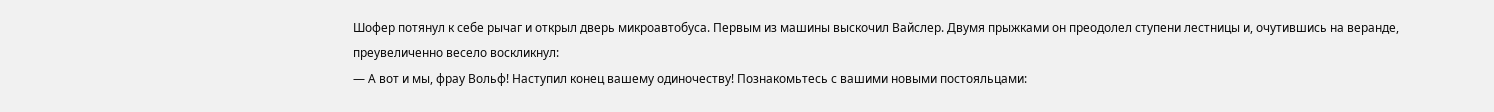Шофер потянул к себе рычаг и открыл дверь микроавтобуса. Первым из машины выскочил Вайслер. Двумя прыжками он преодолел ступени лестницы и, очутившись на веранде, преувеличенно весело воскликнул:
— А вот и мы, фрау Вольф! Наступил конец вашему одиночеству! Познакомьтесь с вашими новыми постояльцами: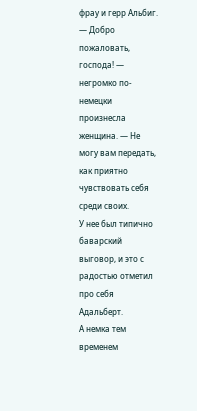фрау и герр Альбиг.
— Добро пожаловать, господа! — негромко по-немецки произнесла женщина. — Не могу вам передать, как приятно чувствовать себя среди своих.
У нее был типично баварский выговор, и это с радостью отметил про себя Адальберт.
А немка тем временем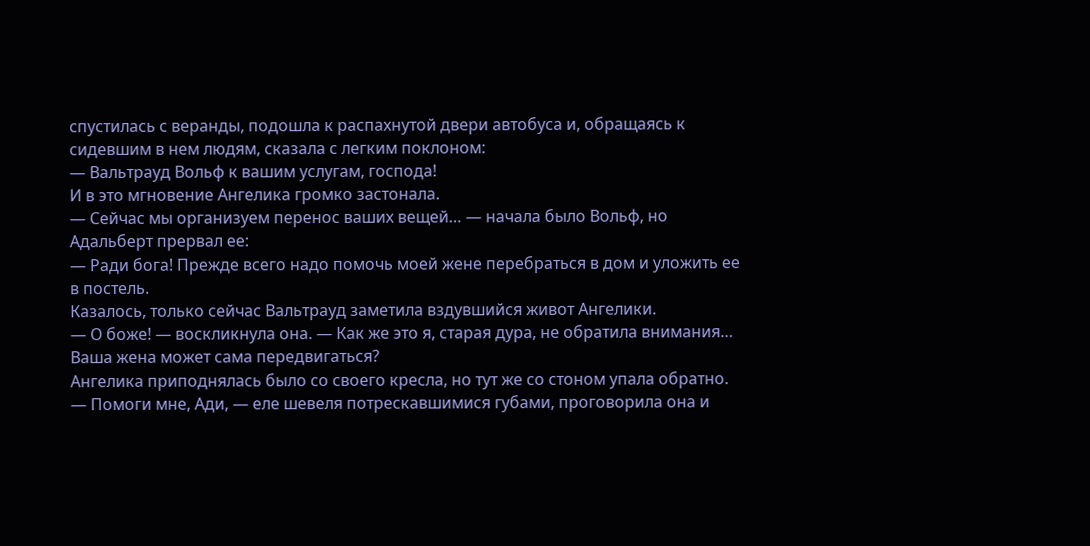спустилась с веранды, подошла к распахнутой двери автобуса и, обращаясь к сидевшим в нем людям, сказала с легким поклоном:
— Вальтрауд Вольф к вашим услугам, господа!
И в это мгновение Ангелика громко застонала.
— Сейчас мы организуем перенос ваших вещей… — начала было Вольф, но Адальберт прервал ее:
— Ради бога! Прежде всего надо помочь моей жене перебраться в дом и уложить ее в постель.
Казалось, только сейчас Вальтрауд заметила вздувшийся живот Ангелики.
— О боже! — воскликнула она. — Как же это я, старая дура, не обратила внимания… Ваша жена может сама передвигаться?
Ангелика приподнялась было со своего кресла, но тут же со стоном упала обратно.
— Помоги мне, Ади, — еле шевеля потрескавшимися губами, проговорила она и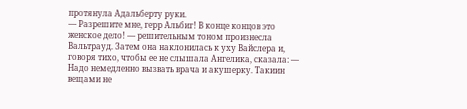протянула Адальберту руки.
— Разрешите мне, герр Альбиг! В конце концов это женское дело! — решительным тоном произнесла Вальтрауд. Затем она наклонилась к уху Вайслера и, говоря тихо, чтобы ее не слышала Ангелика, сказала: — Надо немедленно вызвать врача и акушерку. Такиин вещами не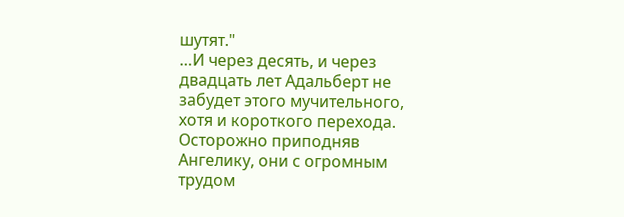шутят."
…И через десять, и через двадцать лет Адальберт не забудет этого мучительного, хотя и короткого перехода. Осторожно приподняв Ангелику, они с огромным трудом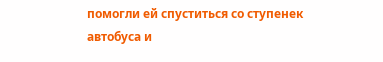помогли ей спуститься со ступенек автобуса и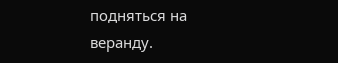подняться на веранду.